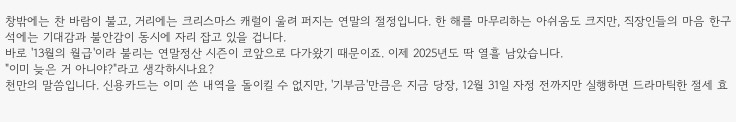창밖에는 찬 바람이 불고, 거리에는 크리스마스 캐럴이 울려 퍼지는 연말의 절정입니다. 한 해를 마무리하는 아쉬움도 크지만, 직장인들의 마음 한구석에는 기대감과 불안감이 동시에 자리 잡고 있을 겁니다.
바로 '13월의 월급'이라 불리는 연말정산 시즌이 코앞으로 다가왔기 때문이죠. 이제 2025년도 딱 열흘 남았습니다.
"이미 늦은 거 아니야?"라고 생각하시나요?
천만의 말씀입니다. 신용카드는 이미 쓴 내역을 돌이킬 수 없지만, '기부금'만큼은 지금 당장, 12월 31일 자정 전까지만 실행하면 드라마틱한 절세 효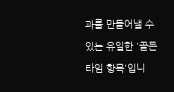과를 만들어낼 수 있는 유일한 '골든타임 항목'입니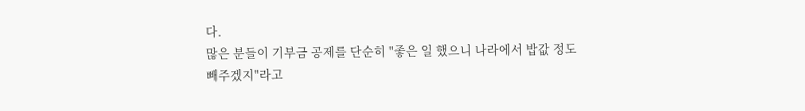다.
많은 분들이 기부금 공제를 단순히 "좋은 일 했으니 나라에서 밥값 정도 빼주겠지"라고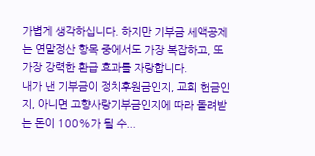가볍게 생각하십니다. 하지만 기부금 세액공제는 연말정산 항목 중에서도 가장 복잡하고, 또 가장 강력한 환급 효과를 자랑합니다.
내가 낸 기부금이 정치후원금인지, 교회 헌금인지, 아니면 고향사랑기부금인지에 따라 돌려받는 돈이 100%가 될 수...